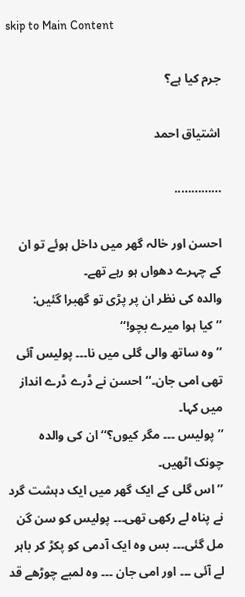skip to Main Content

جرم کیا ہے؟

اشتیاق احمد

…………..

احسن اور خالہ گھر میں داخل ہوئے تو ان کے چہرے دھواں ہو رہے تھے۔
والدہ کی نظر ان پر پڑی تو گھبرا گئیں:
’’ کیا ہوا میرے بچو!‘‘
’’ وہ ساتھ والی گلی میں نا۔۔۔ پولیس آئی تھی امی جان۔‘‘ احسن نے ڈرے ڈرے انداز میں کہا۔
’’پولیس ۔۔۔ مگر کیوں؟‘‘ ان کی والدہ چونک اٹھیں۔
’’ اس گلی کے ایک گھر میں ایک دہشت گرد نے پناہ لے رکھی تھی۔۔۔ پولیس کو سن گن مل گئی۔۔۔ بس وہ ایک آدمی کو پکڑ کر باہر لے آئی ۔۔۔ اور امی جان ۔۔۔ وہ لمبے چوڑھے قد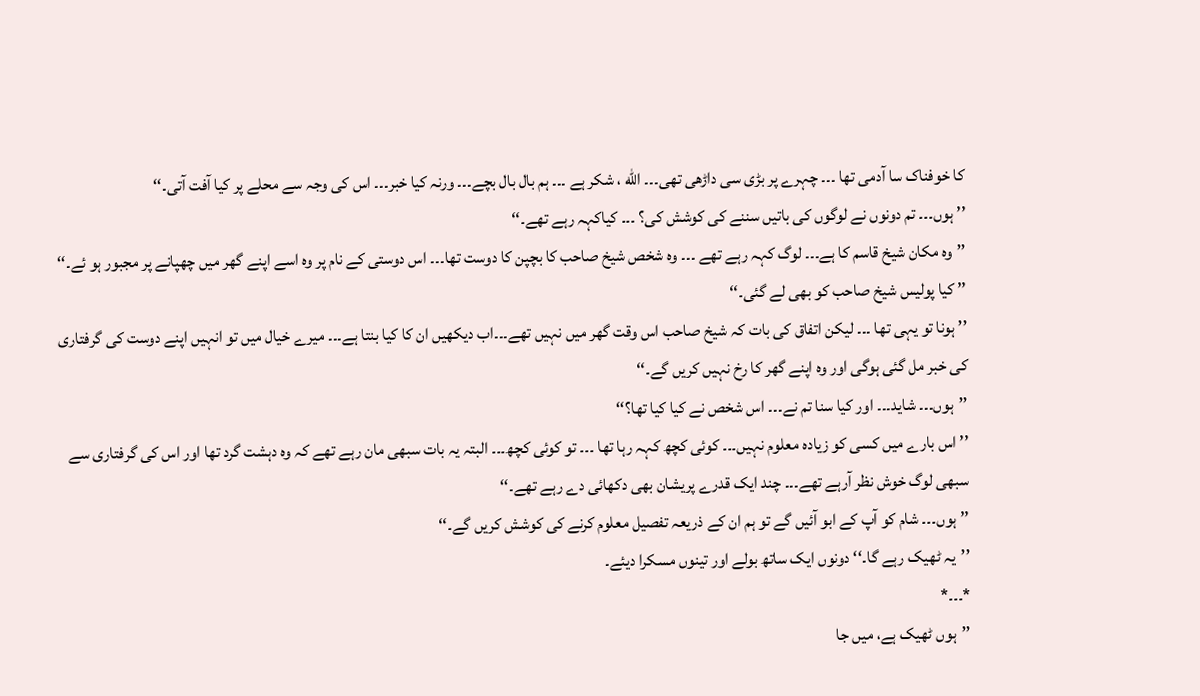کا خوفناک سا آدمی تھا ۔۔۔ چہرے پر بڑی سی داڑھی تھی۔۔۔ الله ، شکر ہے ۔۔۔ ہم بال بال بچے۔۔۔ ورنہ کیا خبر۔۔۔ اس کی وجہ سے محلے پر کیا آفت آتی۔‘‘
’’ ہوں۔۔۔ تم دونوں نے لوگوں کی باتیں سننے کی کوشش کی؟ ۔۔۔ کیاکہہ رہے تھے۔‘‘
’’وہ مکان شیخ قاسم کا ہے۔۔۔ لوگ کہہ رہے تھے ۔۔۔ وہ شخص شیخ صاحب کا بچپن کا دوست تھا۔۔۔ اس دوستی کے نام پر وہ اسے اپنے گھر میں چھپانے پر مجبور ہو ئے۔‘‘
’’ کیا پولیس شیخ صاحب کو بھی لے گئی۔‘‘
’’ ہونا تو یہی تھا ۔۔۔ لیکن اتفاق کی بات کہ شیخ صاحب اس وقت گھر میں نہیں تھے۔۔۔اب دیکھیں ان کا کیا بنتا ہے۔۔۔ میرے خیال میں تو انہیں اپنے دوست کی گرفتاری کی خبر مل گئی ہوگی اور وہ اپنے گھر کا رخ نہیں کریں گے۔‘‘
’’ہوں۔۔۔ شاید۔۔۔ اور کیا سنا تم نے۔۔۔ اس شخص نے کیا کیا تھا؟‘‘
’’ اس بارے میں کسی کو زیادہ معلوم نہیں۔۔۔ کوئی کچھ کہہ رہا تھا ۔۔۔ تو کوئی کچھ۔۔۔ البتہ یہ بات سبھی مان رہے تھے کہ وہ دہشت گرد تھا اور اس کی گرفتاری سے سبھی لوگ خوش نظر آرہے تھے۔۔۔ چند ایک قدرے پریشان بھی دکھائی دے رہے تھے۔‘‘
’’ ہوں۔۔۔ شام کو آپ کے ابو آئیں گے تو ہم ان کے ذریعہ تفصیل معلوم کرنے کی کوشش کریں گے۔‘‘
’’یہ ٹھیک رہے گا۔‘‘ دونوں ایک ساتھ بولے اور تینوں مسکرا دیئے۔
*۔۔۔*
’’ہوں ٹھیک ہے، میں جا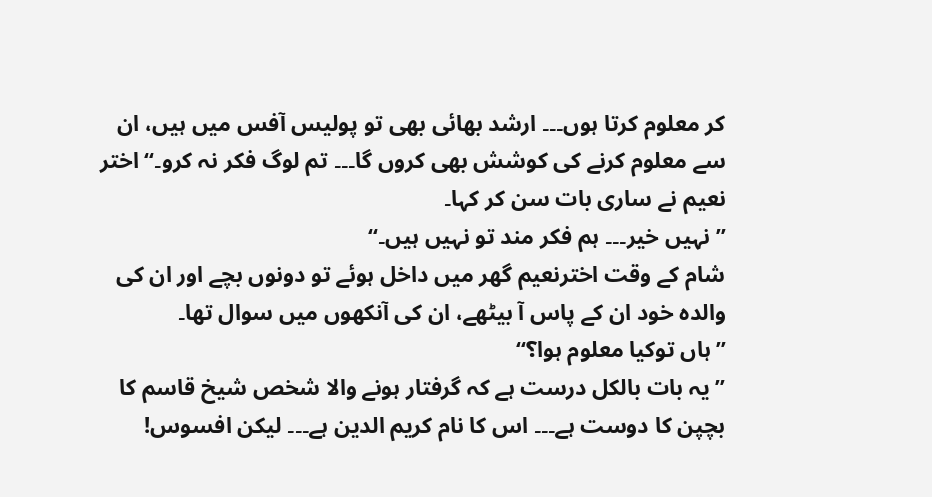کر معلوم کرتا ہوں۔۔۔ ارشد بھائی بھی تو پولیس آفس میں ہیں، ان سے معلوم کرنے کی کوشش بھی کروں گا۔۔۔ تم لوگ فکر نہ کرو۔‘‘ اختر نعیم نے ساری بات سن کر کہا۔
’’ نہیں خیر۔۔۔ ہم فکر مند تو نہیں ہیں۔‘‘
شام کے وقت اخترنعیم گھر میں داخل ہوئے تو دونوں بچے اور ان کی والدہ خود ان کے پاس آ بیٹھے، ان کی آنکھوں میں سوال تھا۔
’’ہاں توکیا معلوم ہوا؟‘‘
’’ یہ بات بالکل درست ہے کہ گرفتار ہونے والا شخص شیخ قاسم کا بچپن کا دوست ہے۔۔۔ اس کا نام کریم الدین ہے۔۔۔ لیکن افسوس!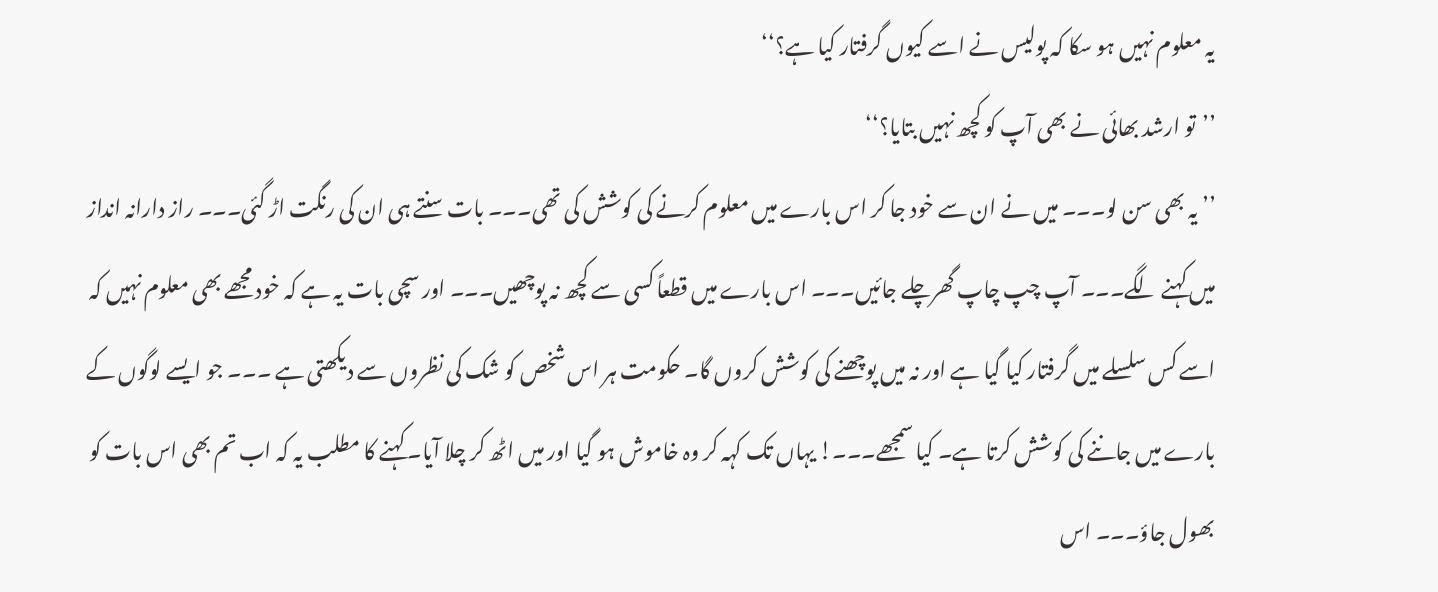یہ معلوم نہیں ہو سکا کہ پولیس نے اسے کیوں گرفتار کیا ہے؟‘‘
’’تو ارشد بھائی نے بھی آپ کو کچھ نہیں بتایا؟‘‘
’’ یہ بھی سن لو۔۔۔ میں نے ان سے خود جا کر اس بارے میں معلوم کرنے کی کوشش کی تھی۔۔۔ بات سنتے ہی ان کی رنگت اڑ گئی۔۔۔ راز دارانہ انداز میں کہنے لگے۔۔۔ آپ چپ چاپ گھرچلے جائیں۔۔۔ اس بارے میں قطعاً کسی سے کچھ نہ پوچھیں۔۔۔ اور سچی بات یہ ہے کہ خود مجھے بھی معلوم نہیں کہ اسے کس سلسلے میں گرفتار کیا گیا ہے اور نہ میں پوچھنے کی کوشش کروں گا۔ حکومت ہر اس شخص کو شک کی نظروں سے دیکھتی ہے ۔۔۔ جو ایسے لوگوں کے بارے میں جاننے کی کوشش کرتا ہے۔ کیا سمجھے۔۔۔! یہاں تک کہہ کر وہ خاموش ہو گیا اور میں اٹھ کر چلا آیا۔ کہنے کا مطلب یہ کہ اب تم بھی اس بات کو بھول جاؤ۔۔۔ اس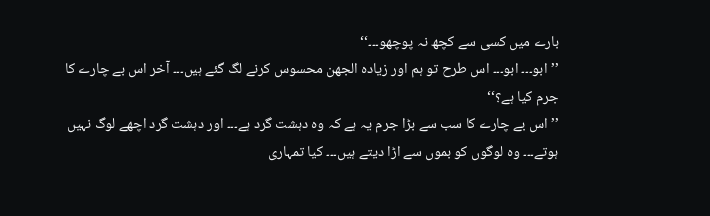بارے میں کسی سے کچھ نہ پوچھو۔۔۔‘‘
’’ابو۔۔۔ ابو۔۔۔ اس طرح تو ہم اور زیادہ الجھن محسوس کرنے لگ گئے ہیں۔۔۔ آخر اس بے چارے کا جرم کیا ہے؟‘‘
’’ اس بے چارے کا سب سے بڑا جرم یہ ہے کہ وہ دہشت گرد ہے۔۔۔ اور دہشت گرد اچھے لوگ نہیں ہوتے۔۔۔ وہ لوگوں کو بموں سے اڑا دیتے ہیں۔۔۔ کیا تمہاری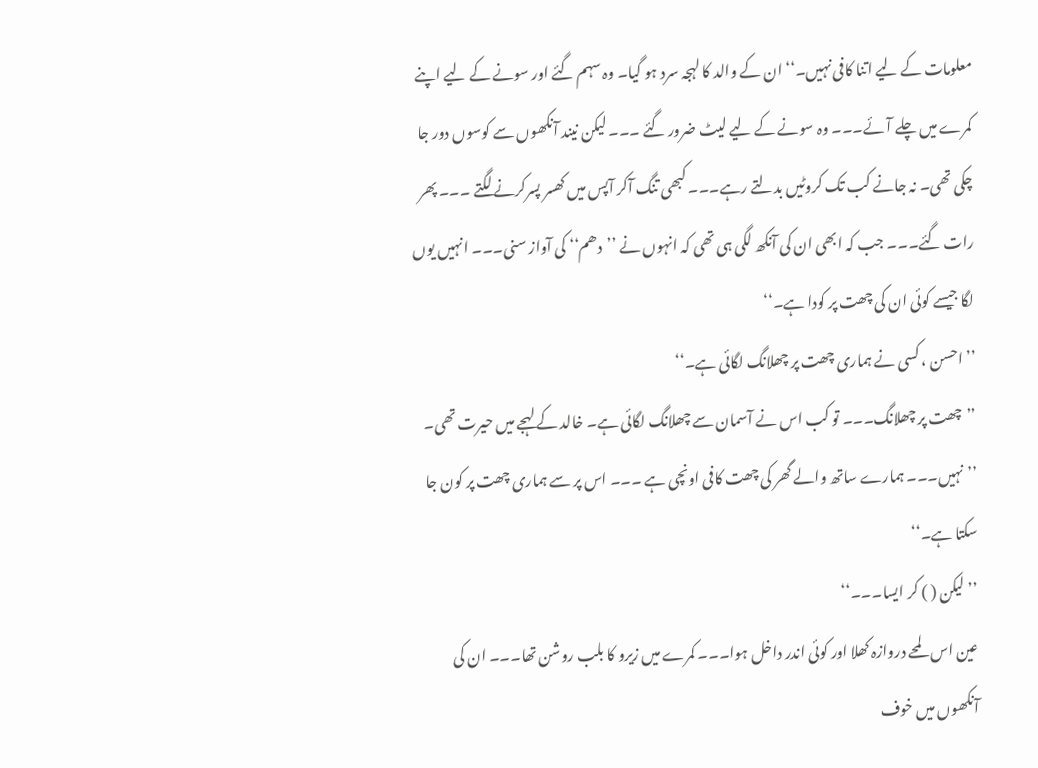معلومات کے لیے اتنا کافی نہیں۔‘‘ ان کے والد کا لہجہ سرد ہو گیا۔ وہ سہم گئے اور سونے کے لیے اپنے کمرے میں چلے آئے۔۔۔ وہ سونے کے لیے لیٹ ضرور گئے ۔۔۔ لیکن نیند آنکھوں سے کوسوں دور جا چکی تھی۔ نہ جانے کب تک کروٹیں بدلتے رہے۔۔۔ کبھی تنگ آکر آپس میں کھسر پسرکرنے لگتے ۔۔۔ پھر رات گئے۔۔۔ جب کہ ابھی ان کی آنکھ لگی ہی تھی کہ انہوں نے ’’دھم‘‘ کی آواز سنی۔۔۔ انہیں یوں لگا جیسے کوئی ان کی چھت پر کودا ہے۔‘‘
’’احسن ، کسی نے ہماری چھت پر چھلانگ لگائی ہے۔‘‘
’’چھت پر چھلانگ۔۔۔ تو کب اس نے آسمان سے چھلانگ لگائی ہے۔ خالد کے لہجے میں حیرت تھی۔
’’ نہیں۔۔۔ ہمارے ساتھ والے گھر کی چھت کافی اونچی ہے ۔۔۔ اس پر سے ہماری چھت پر کون جا سکتا ہے۔‘‘
’’ لیکن ( ) کر ایسا۔۔۔‘‘
عین اس لمحے دروازہ کھلا اور کوئی اندر داخل ہوا۔۔۔ کمرے میں زیرو کا بلب روشن تھا۔۔۔ ان کی آنکھوں میں خوف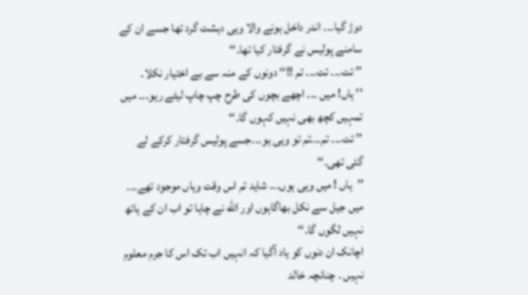دوڑ گیا۔۔۔ اندر داخل ہونے والا وہی دہشت گرد تھا جسے ان کے سامنے پولیس نے گرفتار کیا تھا۔‘‘
’’ تت۔۔۔ تت۔۔۔ تم !!‘‘ دونوں کے منہ سے بے اختیار نکلا۔
’’ ہاں! میں ۔۔۔ اچھے بچوں کی طرح چپ چاپ لیٹے رہو۔۔۔ میں تمہیں کچھ بھی نہیں کہوں گا۔‘‘
’’ تت۔۔۔ تم۔۔۔تم تو وہی ہو۔۔۔جسے پولیس گرفتار کرکے لے گئی تھی۔‘‘
’’ہاں ! میں وہی ہوں۔۔۔ شاید تم اس وقت وہاں موجود تھے۔۔۔ میں جیل سے نکل بھاگاہوں اور الله نے چاہا تو اب ان کے ہاتھ نہیں لگوں گا۔‘‘
اچانک ان دنوں کو یاد آگیا کہ انہیں اب تک اس کا جرم معلوم نہیں ۔ چنانچہ خالد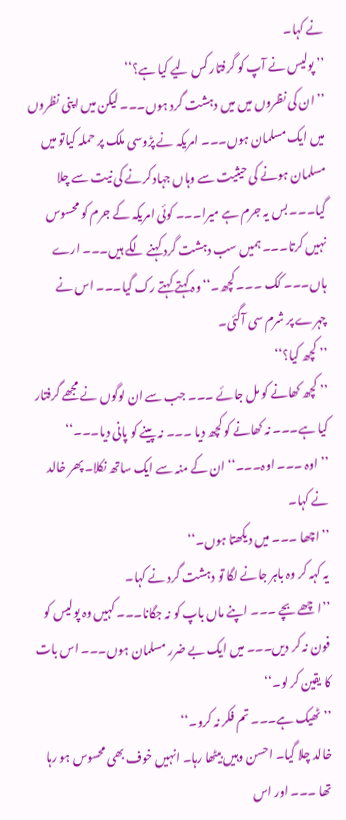نے کہا۔
’’ پولیس نے آپ کو گرفتار کس لیے کیا ہے؟‘‘
’’ ان کی نظروں میں میں دہشت گرد ہوں۔۔۔ لیکن میں اپنی نظروں میں ایک مسلمان ہوں۔۔۔ امریکہ نے پڑوسی ملک پر حملہ کیاتو میں مسلمان ہونے کی حیثیت سے وہاں جہاد کرنے کی نیت سے چلا گیا۔۔۔ بس یہ جرم ہے میرا۔۔۔ کوئی امریکہ کے جرم کو محسوس نہیں کرتا۔۔۔ ہمیں سب دہشت گرد کہنے لگے ہیں۔۔۔ ارے ہاں۔۔۔ کک ۔۔۔ کچھ۔‘‘ وہ کہتے کہتے رک گیا۔۔۔ اس نے چہرے پر شرم سی آگئی۔
’’ کچھ کیا؟‘‘
’’ کچھ کھانے کو مل جائے ۔۔۔ جب سے ان لوگوں نے مجھے گرفتار کیا ہے۔۔۔ نہ کھانے کو کچھ دیا ۔۔۔ نہ پینے کو پانی دیا۔۔۔‘‘
’’ اوہ ۔۔۔ اوہ۔۔۔‘‘ ان کے منہ سے ایک ساتھ نکلا۔ پھر خالد نے کہا۔
’’اچھا ۔۔۔ میں دیکھتا ہوں۔‘‘
یہ کہہ کر وہ باہر جانے لگا تو دہشت گرد نے کہا۔
’’ا چھے بچے ۔۔۔ اپنے ماں باپ کو نہ جگانا۔۔۔ کہیں وہ پولیس کو فون نہ کر دیں۔۔۔ میں ایک بے ضرر مسلمان ہوں۔۔۔ اس بات کا یقین کر لو۔‘‘
’’ٹھیک ہے۔۔۔ تم فکر نہ کرو۔‘‘
خالد چلا گیا۔ احسن وہیں بیٹھا رہا۔ انہیں خوف بھی محسوس ہو رہا تھا ۔۔۔ اور اس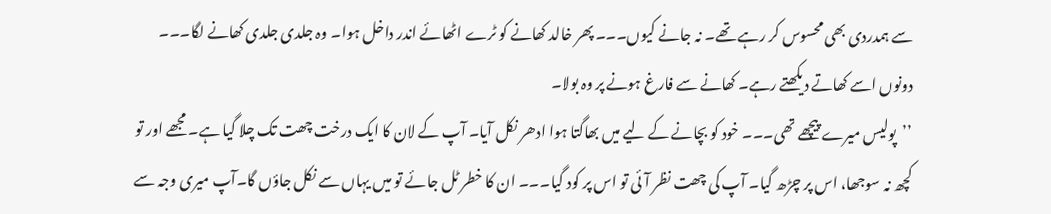سے ہمدردی بھی محسوس کر رہے تھے۔ نہ جانے کیوں۔۔۔ پھر خالد کھانے کو ٹرے اٹھائے اندر داخل ہوا۔ وہ جلدی جلدی کھانے لگا۔۔۔ دونوں اسے کھاتے دیکھتے رہے۔ کھانے سے فارغ ہونے پر وہ بولا۔
’’پولیس میرے پیچھے تھی۔۔۔ خود کو بچانے کے لیے میں بھاگتا ہوا ادھر نکل آیا۔ آپ کے لان کا ایک درخت چھت تک چلا گیا ہے۔ مجھے اور تو کچھ نہ سوجھا، اس پر چڑھ گیا۔ آپ کی چھت نظر آئی تو اس پر کود گیا۔۔۔ ان کا خطر ٹل جائے تو میں یہاں سے نکل جاؤں گا۔آپ میری وجہ سے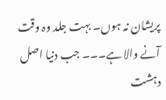پریشان نہ ہوں۔ بہت جلد وہ وقت آنے والا ہے۔۔۔ جب دنیا اصل دہشت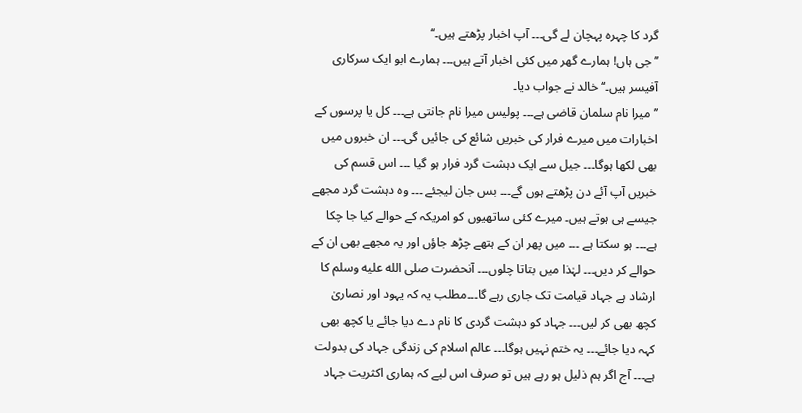گرد کا چہرہ پہچان لے گی۔۔۔ آپ اخبار پڑھتے ہیں۔‘‘
’’جی ہاں! ہمارے گھر میں کئی اخبار آتے ہیں۔۔۔ ہمارے ابو ایک سرکاری آفیسر ہیں۔‘‘ خالد نے جواب دیا۔
’’ میرا نام سلمان قاضی ہے۔۔۔ پولیس میرا نام جانتی ہے۔۔۔ کل یا پرسوں کے اخبارات میں میرے فرار کی خبریں شائع کی جائیں گی۔۔۔ ان خبروں میں بھی لکھا ہوگا۔۔۔ جیل سے ایک دہشت گرد فرار ہو گیا ۔۔۔ اس قسم کی خبریں آپ آئے دن پڑھتے ہوں گے۔۔۔ بس جان لیجئے ۔۔۔ وہ دہشت گرد مجھے جیسے ہی ہوتے ہیں۔ میرے کئی ساتھیوں کو امریکہ کے حوالے کیا جا چکا ہے۔۔۔ ہو سکتا ہے ۔۔۔ میں پھر ان کے ہتھے چڑھ جاؤں اور یہ مجھے بھی ان کے حوالے کر دیں۔۔۔ لہٰذا میں بتاتا چلوں۔۔۔ آنحضرت صلى الله عليه وسلم کا ارشاد ہے جہاد قیامت تک جاری رہے گا۔۔۔مطلب یہ کہ یہود اور نصاریٰ کچھ بھی کر لیں۔۔۔ جہاد کو دہشت گردی کا نام دے دیا جائے یا کچھ بھی کہہ دیا جائے۔۔۔ یہ ختم نہیں ہوگا۔۔۔ عالم اسلام کی زندگی جہاد کی بدولت ہے۔۔۔ آج اگر ہم ذلیل ہو رہے ہیں تو صرف اس لیے کہ ہماری اکثریت جہاد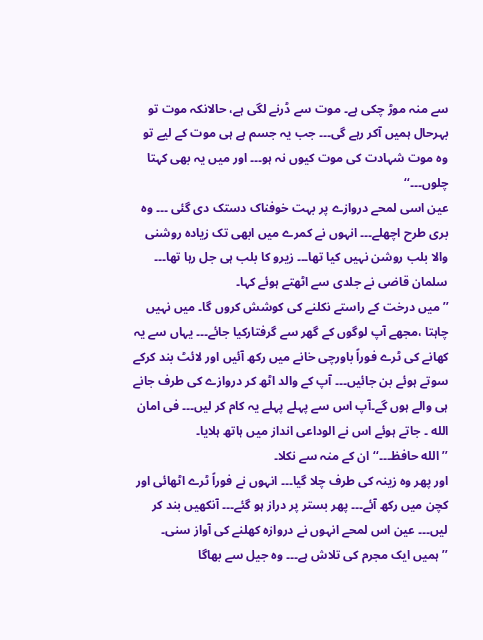سے منہ موڑ چکی ہے۔ موت سے ڈرنے لگی ہے، حالانکہ موت تو بہرحال ہمیں آکر رہے گی۔۔۔ جب یہ جسم ہے ہی موت کے لیے تو وہ موت شہادت کی موت کیوں نہ ہو۔۔۔ اور میں یہ بھی کہتا چلوں۔۔۔‘‘
عین اسی لمحے دروازے پر بہت خوفناک دستک دی گئی ۔۔۔ وہ بری طرح اچھلے۔۔۔ انہوں نے کمرے میں ابھی تک زیادہ روشنی والا بلب روشن نہیں کیا تھا۔۔۔ زیرو کا بلب ہی جل رہا تھا۔۔۔ سلمان قاضی نے جلدی سے اٹھتے ہوئے کہا۔
’’ میں درخت کے راستے نکلنے کی کوشش کروں گا۔ میں نہیں چاہتا ،مجھے آپ لوگوں کے گھر سے گرفتارکیا جائے۔۔۔ یہاں سے یہ کھانے کی ٹرے فوراً باورچی خانے میں رکھ آئیں اور لائٹ بند کرکے سوتے ہوئے بن جائیں۔۔۔ آپ کے والد اٹھ کر دروازے کی طرف جانے ہی والے ہوں گے۔آپ اس سے پہلے پہلے یہ کام کر لیں۔۔۔ فی امان الله ۔ جاتے ہوئے اس نے الوداعی انداز میں ہاتھ ہلایا۔
’’ الله حافظ۔۔۔‘‘ ان کے منہ سے نکلا۔
اور پھر وہ زینہ کی طرف چلا گیا۔۔۔ انہوں نے فوراً ٹرے اٹھائی اور کچن میں رکھ آئے۔۔۔ پھر بستر پر دراز ہو گئے۔۔۔ آنکھیں بند کر لیں۔۔۔ عین اس لمحے انہوں نے دروازہ کھلنے کی آواز سنی۔
’’ ہمیں ایک مجرم کی تلاش ہے۔۔۔ وہ جیل سے بھاگا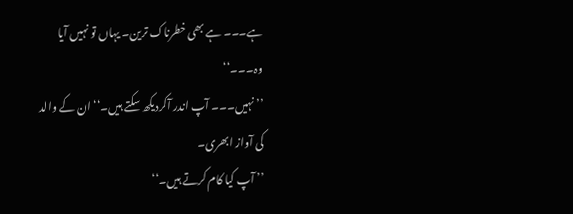ہے۔۔۔ ہے بھی خطرناک ترین۔ یہاں تو نہیں آیا وہ۔۔۔‘‘
’’ نہیں۔۔۔ آپ اندر آکردیکھ سکتے ہیں۔‘‘ ان کے والد کی آواز ابھری۔
’’ آپ کیا کام کرتے ہیں۔‘‘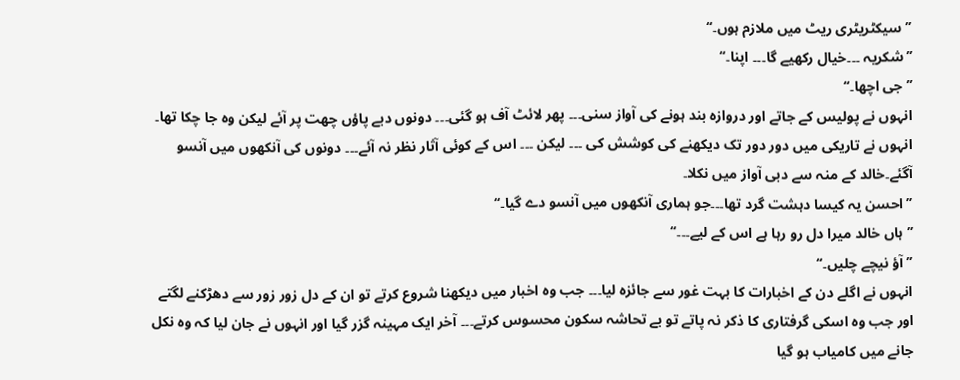’’سیکٹریٹری ریٹ میں ملازم ہوں۔‘‘
’’شکریہ ۔۔۔خیال رکھیے گا۔۔۔ اپنا۔‘‘
’’ جی اچھا۔‘‘
انہوں نے پولیس کے جاتے اور دروازہ بند ہونے کی آواز سنی۔۔۔ پھر لائٹ آف ہو گئی۔۔۔ دونوں دبے پاؤں چھت پر آئے لیکن وہ جا چکا تھا۔ انہوں نے تاریکی میں دور دور تک دیکھنے کی کوشش کی ۔۔۔ لیکن ۔۔۔ اس کے کوئی آثار نظر نہ آئے۔۔۔ دونوں کی آنکھوں میں آنسو آگئے۔خالد کے منہ سے دبی آواز میں نکلا۔
’’احسن یہ کیسا دہشت گرد تھا۔۔۔جو ہماری آنکھوں میں آنسو دے گیا۔‘‘
’’ ہاں خالد میرا دل رو رہا ہے اس کے لیے۔۔۔‘‘
’’آؤ نیچے چلیں۔‘‘
انہوں نے اگلے دن کے اخبارات کا بہت غور سے جائزہ لیا۔۔۔ جب وہ اخبار میں دیکھنا شروع کرتے تو ان کے دل زور زور سے دھڑکنے لگتے اور جب وہ اسکی گرفتاری کا ذکر نہ پاتے تو بے تحاشہ سکون محسوس کرتے۔۔۔ آخر ایک مہینہ گزر گیا اور انہوں نے جان لیا کہ وہ نکل جانے میں کامیاب ہو گیا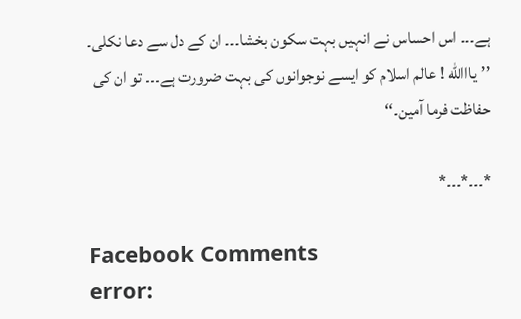ہے۔۔۔ اس احساس نے انہیں بہت سکون بخشا۔۔۔ ان کے دل سے دعا نکلی۔
’’یااالله ! عالم اسلام کو ایسے نوجوانوں کی بہت ضرورت ہے۔۔۔ تو ان کی حفاظت فرما آمین۔‘‘

*۔۔۔*۔۔۔*

Facebook Comments
error: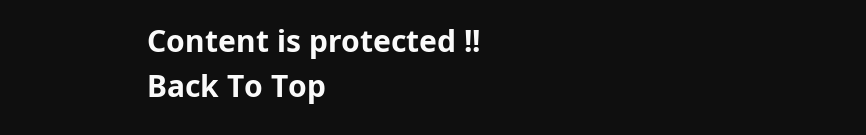Content is protected !!
Back To Top